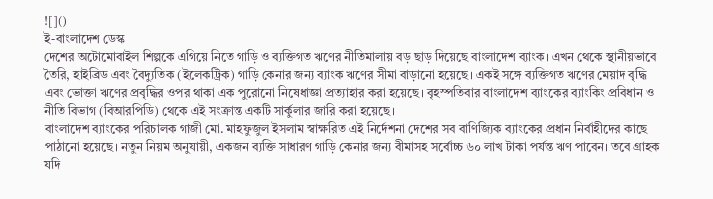![]()
ই-বাংলাদেশ ডেস্ক
দেশের অটোমোবাইল শিল্পকে এগিয়ে নিতে গাড়ি ও ব্যক্তিগত ঋণের নীতিমালায় বড় ছাড় দিয়েছে বাংলাদেশ ব্যাংক। এখন থেকে স্থানীয়ভাবে তৈরি, হাইব্রিড এবং বৈদ্যুতিক (ইলেকট্রিক) গাড়ি কেনার জন্য ব্যাংক ঋণের সীমা বাড়ানো হয়েছে। একই সঙ্গে ব্যক্তিগত ঋণের মেয়াদ বৃদ্ধি এবং ভোক্তা ঋণের প্রবৃদ্ধির ওপর থাকা এক পুরোনো নিষেধাজ্ঞা প্রত্যাহার করা হয়েছে। বৃহস্পতিবার বাংলাদেশ ব্যাংকের ব্যাংকিং প্রবিধান ও নীতি বিভাগ (বিআরপিডি) থেকে এই সংক্রান্ত একটি সার্কুলার জারি করা হয়েছে।
বাংলাদেশ ব্যাংকের পরিচালক গাজী মো. মাহফুজুল ইসলাম স্বাক্ষরিত এই নির্দেশনা দেশের সব বাণিজ্যিক ব্যাংকের প্রধান নির্বাহীদের কাছে পাঠানো হয়েছে। নতুন নিয়ম অনুযায়ী, একজন ব্যক্তি সাধারণ গাড়ি কেনার জন্য বীমাসহ সর্বোচ্চ ৬০ লাখ টাকা পর্যন্ত ঋণ পাবেন। তবে গ্রাহক যদি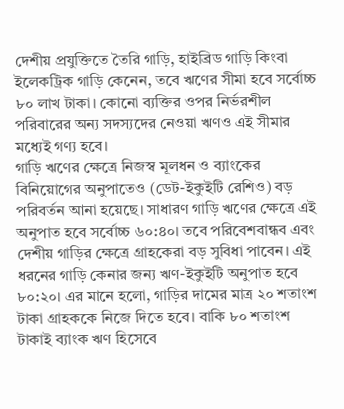দেশীয় প্রযুক্তিতে তৈরি গাড়ি, হাইব্রিড গাড়ি কিংবা ইলেকট্রিক গাড়ি কেনেন, তবে ঋণের সীমা হবে সর্বোচ্চ ৮০ লাখ টাকা। কোনো ব্যক্তির ওপর নির্ভরশীল পরিবারের অন্য সদস্যদের নেওয়া ঋণও এই সীমার মধ্যেই গণ্য হবে।
গাড়ি ঋণের ক্ষেত্রে নিজস্ব মূলধন ও ব্যাংকের বিনিয়োগের অনুপাতেও (ডেট-ইকুইটি রেশিও) বড় পরিবর্তন আনা হয়েছে। সাধারণ গাড়ি ঋণের ক্ষেত্রে এই অনুপাত হবে সর্বোচ্চ ৬০:৪০। তবে পরিবেশবান্ধব এবং দেশীয় গাড়ির ক্ষেত্রে গ্রাহকেরা বড় সুবিধা পাবেন। এই ধরনের গাড়ি কেনার জন্য ঋণ-ইকুইটি অনুপাত হবে ৮০:২০। এর মানে হলো, গাড়ির দামের মাত্র ২০ শতাংশ টাকা গ্রাহককে নিজে দিতে হবে। বাকি ৮০ শতাংশ টাকাই ব্যাংক ঋণ হিসেবে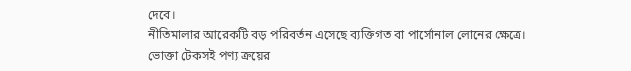দেবে।
নীতিমালার আরেকটি বড় পরিবর্তন এসেছে ব্যক্তিগত বা পার্সোনাল লোনের ক্ষেত্রে। ভোক্তা টেকসই পণ্য ক্রয়ের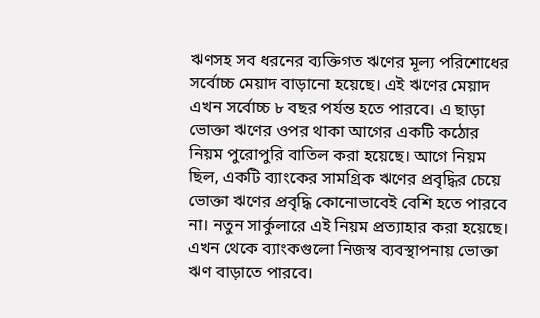ঋণসহ সব ধরনের ব্যক্তিগত ঋণের মূল্য পরিশোধের সর্বোচ্চ মেয়াদ বাড়ানো হয়েছে। এই ঋণের মেয়াদ এখন সর্বোচ্চ ৮ বছর পর্যন্ত হতে পারবে। এ ছাড়া ভোক্তা ঋণের ওপর থাকা আগের একটি কঠোর নিয়ম পুরোপুরি বাতিল করা হয়েছে। আগে নিয়ম ছিল, একটি ব্যাংকের সামগ্রিক ঋণের প্রবৃদ্ধির চেয়ে ভোক্তা ঋণের প্রবৃদ্ধি কোনোভাবেই বেশি হতে পারবে না। নতুন সার্কুলারে এই নিয়ম প্রত্যাহার করা হয়েছে। এখন থেকে ব্যাংকগুলো নিজস্ব ব্যবস্থাপনায় ভোক্তা ঋণ বাড়াতে পারবে।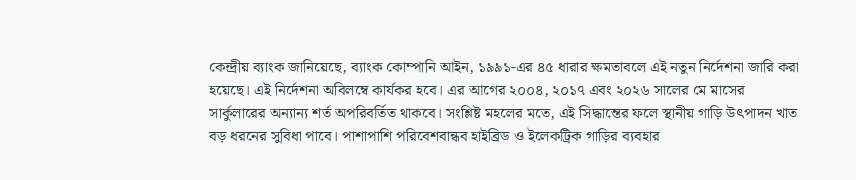কেন্দ্রীয় ব্যাংক জানিয়েছে, ব্যাংক কোম্পানি আইন, ১৯৯১-এর ৪৫ ধারার ক্ষমতাবলে এই নতুন নির্দেশনা জারি করা হয়েছে। এই নির্দেশনা অবিলম্বে কার্যকর হবে। এর আগের ২০০৪, ২০১৭ এবং ২০২৬ সালের মে মাসের সার্কুলারের অন্যান্য শর্ত অপরিবর্তিত থাকবে। সংশ্লিষ্ট মহলের মতে, এই সিদ্ধান্তের ফলে স্থানীয় গাড়ি উৎপাদন খাত বড় ধরনের সুবিধা পাবে। পাশাপাশি পরিবেশবান্ধব হাইব্রিড ও ইলেকট্রিক গাড়ির ব্যবহার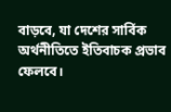বাড়বে, যা দেশের সার্বিক অর্থনীতিতে ইতিবাচক প্রভাব ফেলবে।